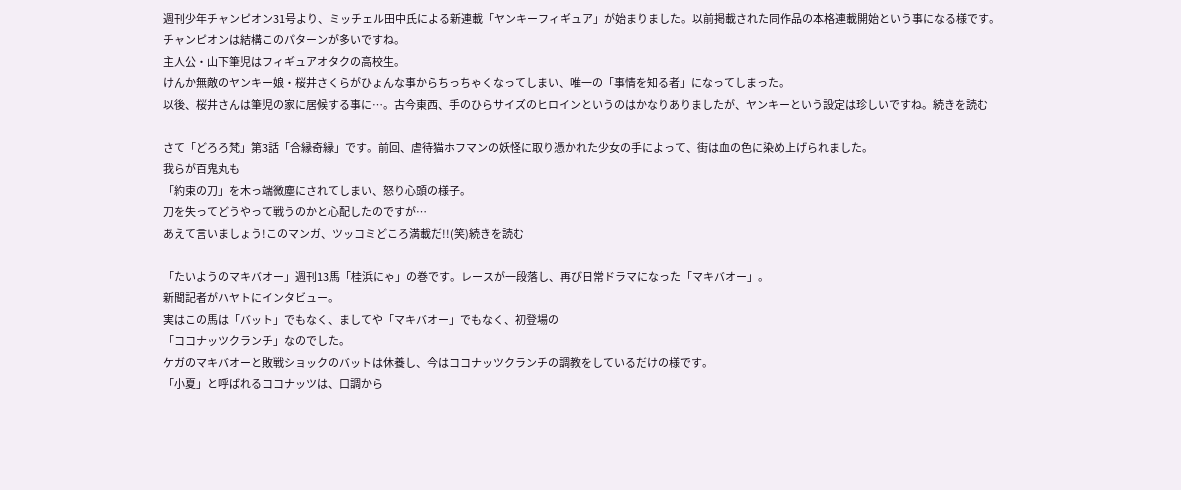週刊少年チャンピオン31号より、ミッチェル田中氏による新連載「ヤンキーフィギュア」が始まりました。以前掲載された同作品の本格連載開始という事になる様です。
チャンピオンは結構このパターンが多いですね。
主人公・山下筆児はフィギュアオタクの高校生。
けんか無敵のヤンキー娘・桜井さくらがひょんな事からちっちゃくなってしまい、唯一の「事情を知る者」になってしまった。
以後、桜井さんは筆児の家に居候する事に…。古今東西、手のひらサイズのヒロインというのはかなりありましたが、ヤンキーという設定は珍しいですね。続きを読む

さて「どろろ梵」第3話「合縁奇縁」です。前回、虐待猫ホフマンの妖怪に取り憑かれた少女の手によって、街は血の色に染め上げられました。
我らが百鬼丸も
「約束の刀」を木っ端微塵にされてしまい、怒り心頭の様子。
刀を失ってどうやって戦うのかと心配したのですが…
あえて言いましょう!このマンガ、ツッコミどころ満載だ!!(笑)続きを読む

「たいようのマキバオー」週刊13馬「桂浜にゃ」の巻です。レースが一段落し、再び日常ドラマになった「マキバオー」。
新聞記者がハヤトにインタビュー。
実はこの馬は「バット」でもなく、ましてや「マキバオー」でもなく、初登場の
「ココナッツクランチ」なのでした。
ケガのマキバオーと敗戦ショックのバットは休養し、今はココナッツクランチの調教をしているだけの様です。
「小夏」と呼ばれるココナッツは、口調から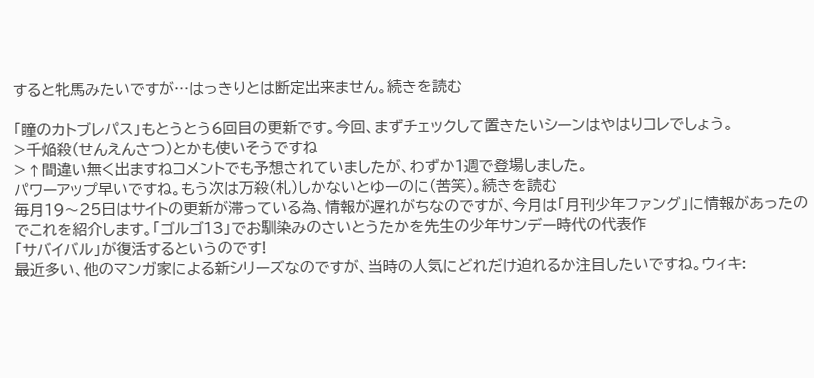すると牝馬みたいですが…はっきりとは断定出来ません。続きを読む

「瞳のカトブレパス」もとうとう6回目の更新です。今回、まずチェックして置きたいシーンはやはりコレでしょう。
>千焔殺(せんえんさつ)とかも使いそうですね
>↑間違い無く出ますねコメントでも予想されていましたが、わずか1週で登場しました。
パワーアップ早いですね。もう次は万殺(札)しかないとゆーのに(苦笑)。続きを読む
毎月19〜25日はサイトの更新が滞っている為、情報が遅れがちなのですが、今月は「月刊少年ファング」に情報があったのでこれを紹介します。「ゴルゴ13」でお馴染みのさいとうたかを先生の少年サンデー時代の代表作
「サバイバル」が復活するというのです!
最近多い、他のマンガ家による新シリーズなのですが、当時の人気にどれだけ迫れるか注目したいですね。ウィキ: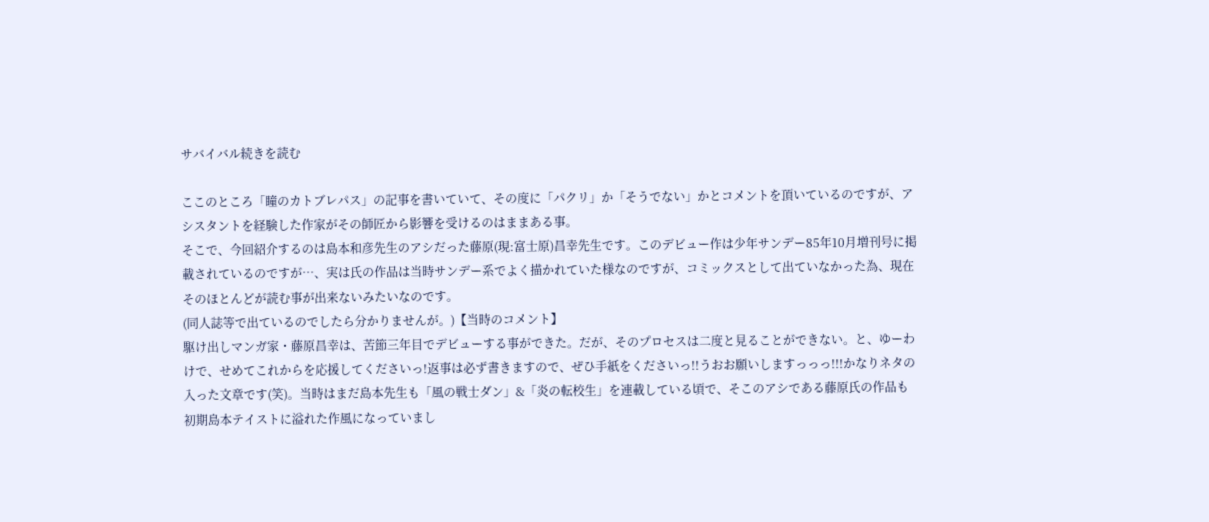サバイバル続きを読む

ここのところ「瞳のカトブレパス」の記事を書いていて、その度に「パクリ」か「そうでない」かとコメントを頂いているのですが、アシスタントを経験した作家がその師匠から影響を受けるのはままある事。
そこで、今回紹介するのは島本和彦先生のアシだった藤原(現:富士原)昌幸先生です。このデビュー作は少年サンデー85年10月増刊号に掲載されているのですが…、実は氏の作品は当時サンデー系でよく描かれていた様なのですが、コミックスとして出ていなかった為、現在そのほとんどが読む事が出来ないみたいなのです。
(同人誌等で出ているのでしたら分かりませんが。)【当時のコメント】
駆け出しマンガ家・藤原昌幸は、苦節三年目でデビューする事ができた。だが、そのプロセスは二度と見ることができない。と、ゆーわけで、せめてこれからを応援してくださいっ!返事は必ず書きますので、ぜひ手紙をくださいっ!!うおお願いしますっっっ!!!かなりネタの入った文章です(笑)。当時はまだ島本先生も「風の戦士ダン」&「炎の転校生」を連載している頃で、そこのアシである藤原氏の作品も初期島本テイストに溢れた作風になっていまし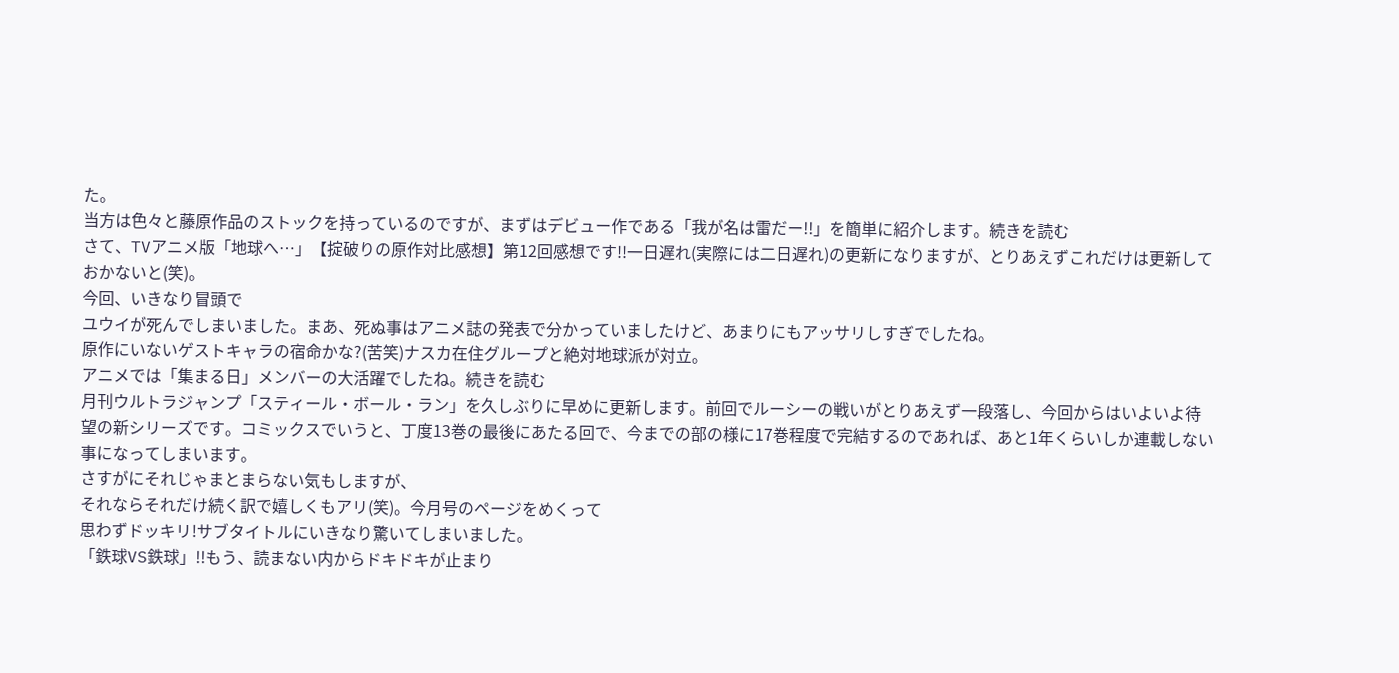た。
当方は色々と藤原作品のストックを持っているのですが、まずはデビュー作である「我が名は雷だー!!」を簡単に紹介します。続きを読む
さて、TVアニメ版「地球へ…」【掟破りの原作対比感想】第12回感想です!!一日遅れ(実際には二日遅れ)の更新になりますが、とりあえずこれだけは更新しておかないと(笑)。
今回、いきなり冒頭で
ユウイが死んでしまいました。まあ、死ぬ事はアニメ誌の発表で分かっていましたけど、あまりにもアッサリしすぎでしたね。
原作にいないゲストキャラの宿命かな?(苦笑)ナスカ在住グループと絶対地球派が対立。
アニメでは「集まる日」メンバーの大活躍でしたね。続きを読む
月刊ウルトラジャンプ「スティール・ボール・ラン」を久しぶりに早めに更新します。前回でルーシーの戦いがとりあえず一段落し、今回からはいよいよ待望の新シリーズです。コミックスでいうと、丁度13巻の最後にあたる回で、今までの部の様に17巻程度で完結するのであれば、あと1年くらいしか連載しない事になってしまいます。
さすがにそれじゃまとまらない気もしますが、
それならそれだけ続く訳で嬉しくもアリ(笑)。今月号のページをめくって
思わずドッキリ!サブタイトルにいきなり驚いてしまいました。
「鉄球VS鉄球」!!もう、読まない内からドキドキが止まり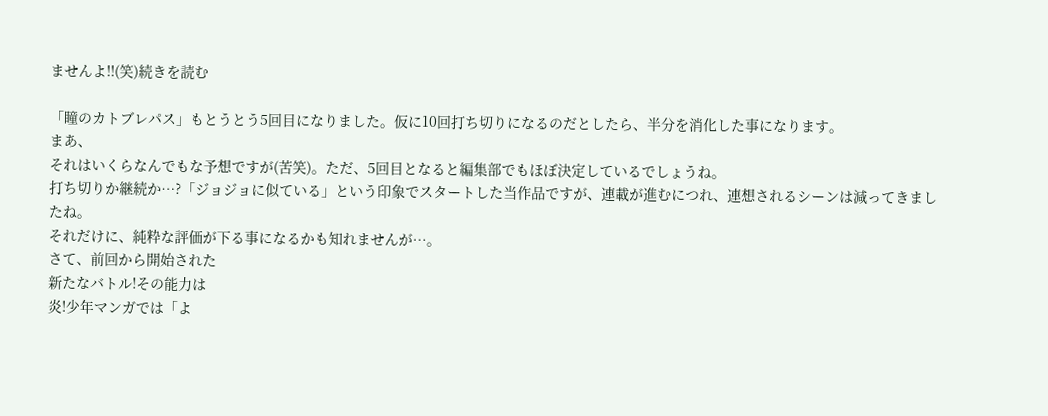ませんよ!!(笑)続きを読む

「瞳のカトブレパス」もとうとう5回目になりました。仮に10回打ち切りになるのだとしたら、半分を消化した事になります。
まあ、
それはいくらなんでもな予想ですが(苦笑)。ただ、5回目となると編集部でもほぼ決定しているでしょうね。
打ち切りか継続か…?「ジョジョに似ている」という印象でスタートした当作品ですが、連載が進むにつれ、連想されるシーンは減ってきましたね。
それだけに、純粋な評価が下る事になるかも知れませんが…。
さて、前回から開始された
新たなバトル!その能力は
炎!少年マンガでは「よ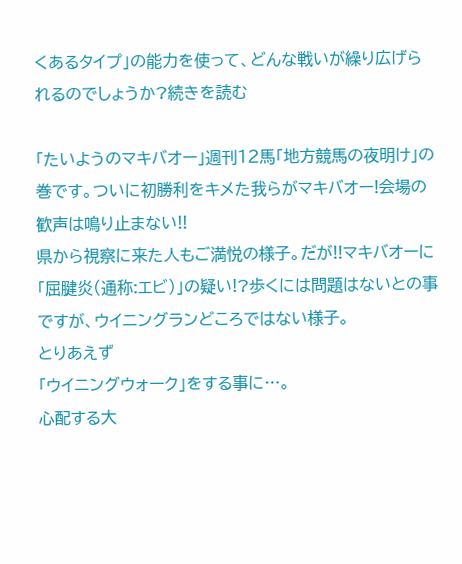くあるタイプ」の能力を使って、どんな戦いが繰り広げられるのでしょうか?続きを読む

「たいようのマキバオー」週刊12馬「地方競馬の夜明け」の巻です。ついに初勝利をキメた我らがマキバオー!会場の歓声は鳴り止まない!!
県から視察に来た人もご満悦の様子。だが!!マキバオーに「屈腱炎(通称:エビ)」の疑い!?歩くには問題はないとの事ですが、ウイニングランどころではない様子。
とりあえず
「ウイニングウォーク」をする事に…。
心配する大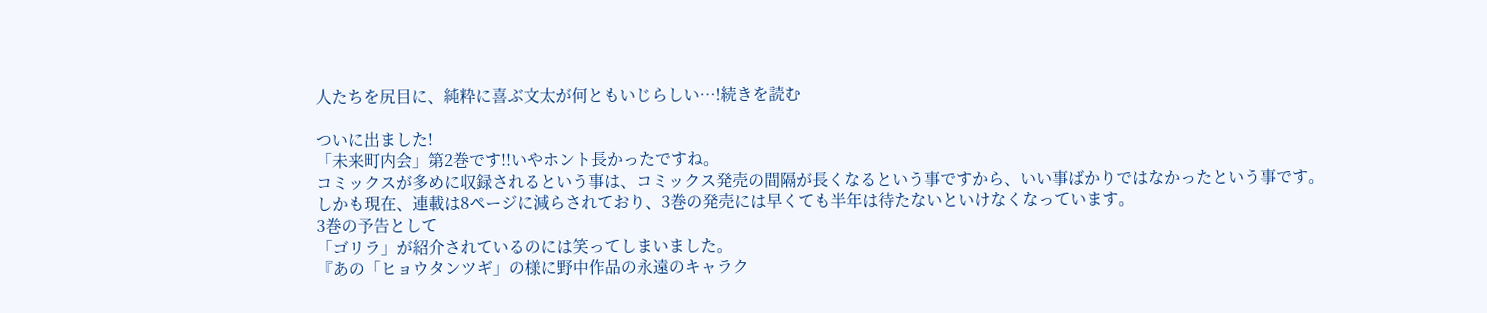人たちを尻目に、純粋に喜ぶ文太が何ともいじらしい…!続きを読む

ついに出ました!
「未来町内会」第2巻です!!いやホント長かったですね。
コミックスが多めに収録されるという事は、コミックス発売の間隔が長くなるという事ですから、いい事ばかりではなかったという事です。
しかも現在、連載は8ページに減らされており、3巻の発売には早くても半年は待たないといけなくなっています。
3巻の予告として
「ゴリラ」が紹介されているのには笑ってしまいました。
『あの「ヒョウタンツギ」の様に野中作品の永遠のキャラク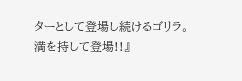ターとして登場し続けるゴリラ。満を持して登場!!』